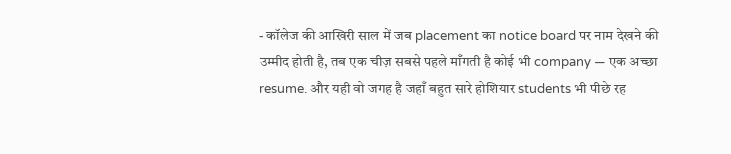- कॉलेज की आखिरी साल में जब placement का notice board पर नाम देखने की उम्मीद होती है, तब एक चीज़ सबसे पहले माँगती है कोई भी company — एक अच्छा resume. और यही वो जगह है जहाँ बहुत सारे होशियार students भी पीछे रह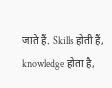जाते हैं. Skills होती हैं, knowledge होता है,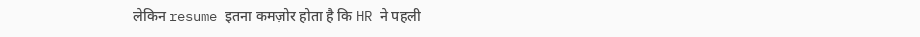लेकिन resume इतना कमज़ोर होता है कि HR ने पहली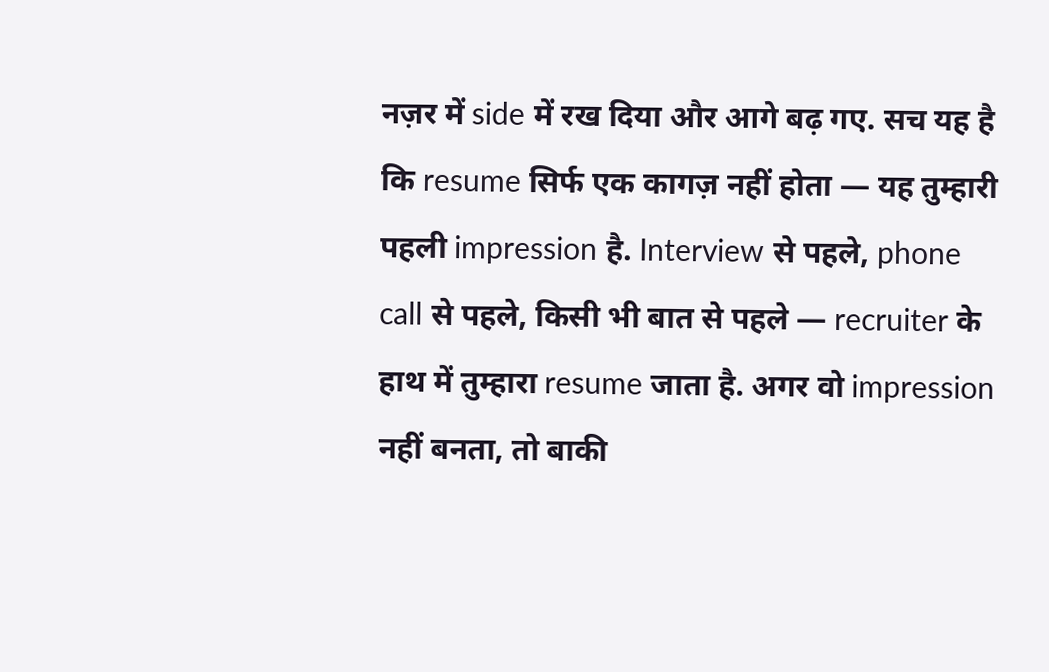नज़र में side में रख दिया और आगे बढ़ गए. सच यह है कि resume सिर्फ एक कागज़ नहीं होता — यह तुम्हारी पहली impression है. Interview से पहले, phone call से पहले, किसी भी बात से पहले — recruiter के हाथ में तुम्हारा resume जाता है. अगर वो impression नहीं बनता, तो बाकी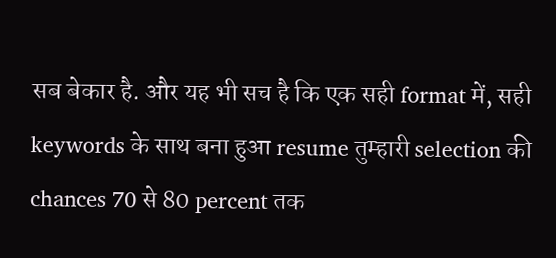सब बेकार है. और यह भी सच है कि एक सही format में, सही keywords के साथ बना हुआ resume तुम्हारी selection की chances 70 से 80 percent तक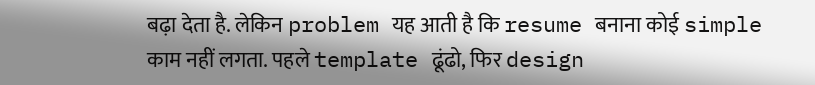बढ़ा देता है. लेकिन problem यह आती है कि resume बनाना कोई simple काम नहीं लगता. पहले template ढूंढो, फिर design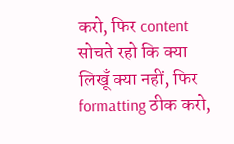करो, फिर content सोचते रहो कि क्या लिखूँ क्या नहीं, फिर formatting ठीक करो,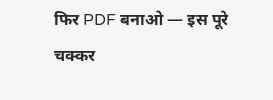फिर PDF बनाओ — इस पूरे चक्कर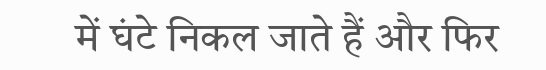में घंटे निकल जाते हैं और फिर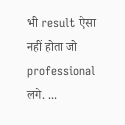भी result ऐसा नहीं होता जो professional लगे. ...